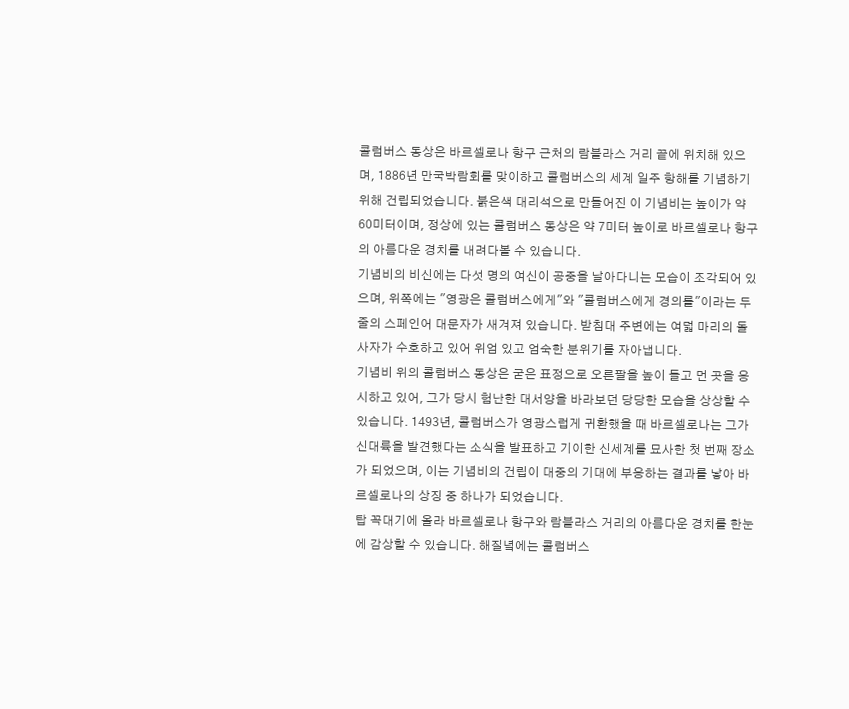콜럼버스 동상은 바르셀로나 항구 근처의 람블라스 거리 끝에 위치해 있으며, 1886년 만국박람회를 맞이하고 콜럼버스의 세계 일주 항해를 기념하기 위해 건립되었습니다. 붉은색 대리석으로 만들어진 이 기념비는 높이가 약 60미터이며, 정상에 있는 콜럼버스 동상은 약 7미터 높이로 바르셀로나 항구의 아름다운 경치를 내려다볼 수 있습니다.
기념비의 비신에는 다섯 명의 여신이 공중을 날아다니는 모습이 조각되어 있으며, 위쪽에는 "영광은 콜럼버스에게"와 "콜럼버스에게 경의를"이라는 두 줄의 스페인어 대문자가 새겨져 있습니다. 받침대 주변에는 여덟 마리의 돌사자가 수호하고 있어 위엄 있고 엄숙한 분위기를 자아냅니다.
기념비 위의 콜럼버스 동상은 굳은 표정으로 오른팔을 높이 들고 먼 곳을 응시하고 있어, 그가 당시 험난한 대서양을 바라보던 당당한 모습을 상상할 수 있습니다. 1493년, 콜럼버스가 영광스럽게 귀환했을 때 바르셀로나는 그가 신대륙을 발견했다는 소식을 발표하고 기이한 신세계를 묘사한 첫 번째 장소가 되었으며, 이는 기념비의 건립이 대중의 기대에 부응하는 결과를 낳아 바르셀로나의 상징 중 하나가 되었습니다.
탑 꼭대기에 올라 바르셀로나 항구와 람블라스 거리의 아름다운 경치를 한눈에 감상할 수 있습니다. 해질녘에는 콜럼버스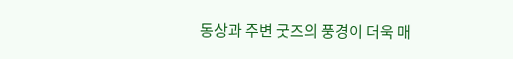동상과 주변 굿즈의 풍경이 더욱 매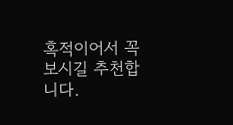혹적이어서 꼭 보시길 추천합니다.